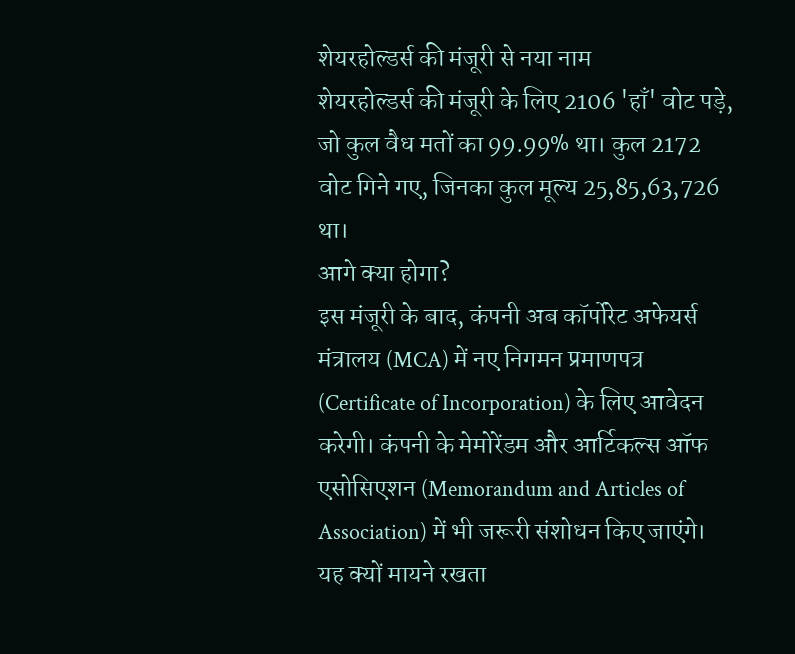शेयरहोल्डर्स की मंजूरी से नया नाम
शेयरहोल्डर्स की मंजूरी के लिए 2106 'हाँ' वोट पड़े, जो कुल वैध मतों का 99.99% था। कुल 2172 वोट गिने गए, जिनका कुल मूल्य 25,85,63,726 था।
आगे क्या होगा?
इस मंजूरी के बाद, कंपनी अब कॉर्पोरेट अफेयर्स मंत्रालय (MCA) में नए निगमन प्रमाणपत्र (Certificate of Incorporation) के लिए आवेदन करेगी। कंपनी के मेमोरेंडम और आर्टिकल्स ऑफ एसोसिएशन (Memorandum and Articles of Association) में भी जरूरी संशोधन किए जाएंगे।
यह क्यों मायने रखता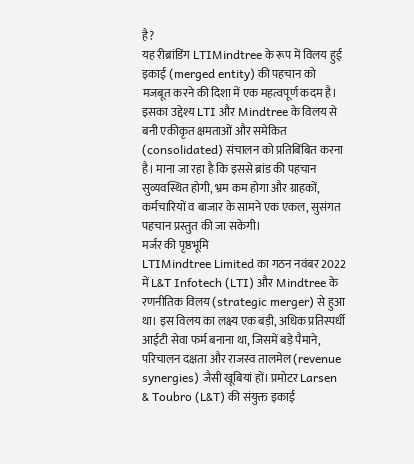है?
यह रीब्रांडिंग LTIMindtree के रूप में विलय हुई इकाई (merged entity) की पहचान को मजबूत करने की दिशा में एक महत्वपूर्ण कदम है। इसका उद्देश्य LTI और Mindtree के विलय से बनी एकीकृत क्षमताओं और समेकित (consolidated) संचालन को प्रतिबिंबित करना है। माना जा रहा है कि इससे ब्रांड की पहचान सुव्यवस्थित होगी, भ्रम कम होगा और ग्राहकों, कर्मचारियों व बाजार के सामने एक एकल, सुसंगत पहचान प्रस्तुत की जा सकेगी।
मर्जर की पृष्ठभूमि
LTIMindtree Limited का गठन नवंबर 2022 में L&T Infotech (LTI) और Mindtree के रणनीतिक विलय (strategic merger) से हुआ था। इस विलय का लक्ष्य एक बड़ी, अधिक प्रतिस्पर्धी आईटी सेवा फर्म बनाना था, जिसमें बड़े पैमाने, परिचालन दक्षता और राजस्व तालमेल (revenue synergies) जैसी खूबियां हों। प्रमोटर Larsen & Toubro (L&T) की संयुक्त इकाई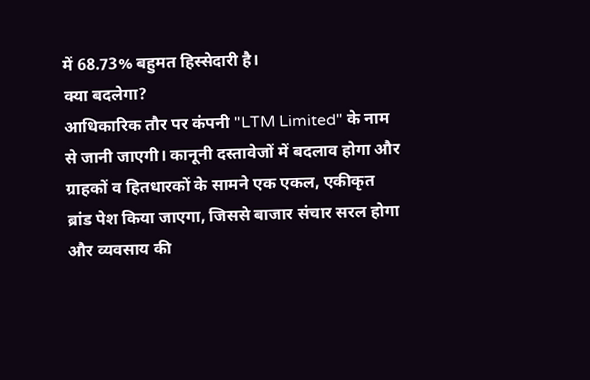में 68.73% बहुमत हिस्सेदारी है।
क्या बदलेगा?
आधिकारिक तौर पर कंपनी "LTM Limited" के नाम से जानी जाएगी। कानूनी दस्तावेजों में बदलाव होगा और ग्राहकों व हितधारकों के सामने एक एकल, एकीकृत ब्रांड पेश किया जाएगा, जिससे बाजार संचार सरल होगा और व्यवसाय की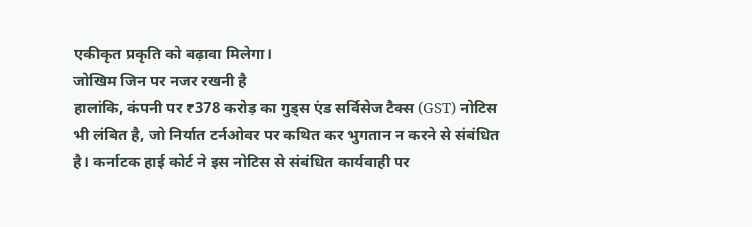एकीकृत प्रकृति को बढ़ावा मिलेगा।
जोखिम जिन पर नजर रखनी है
हालांकि, कंपनी पर ₹378 करोड़ का गुड्स एंड सर्विसेज टैक्स (GST) नोटिस भी लंबित है, जो निर्यात टर्नओवर पर कथित कर भुगतान न करने से संबंधित है। कर्नाटक हाई कोर्ट ने इस नोटिस से संबंधित कार्यवाही पर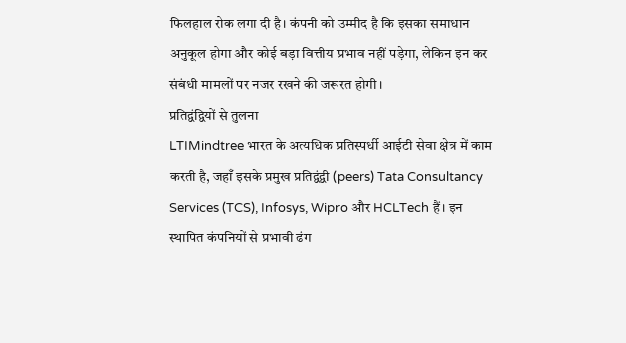फिलहाल रोक लगा दी है। कंपनी को उम्मीद है कि इसका समाधान अनुकूल होगा और कोई बड़ा वित्तीय प्रभाव नहीं पड़ेगा, लेकिन इन कर संबंधी मामलों पर नजर रखने की जरूरत होगी।
प्रतिद्वंद्वियों से तुलना
LTIMindtree भारत के अत्यधिक प्रतिस्पर्धी आईटी सेवा क्षेत्र में काम करती है, जहाँ इसके प्रमुख प्रतिद्वंद्वी (peers) Tata Consultancy Services (TCS), Infosys, Wipro और HCLTech हैं। इन स्थापित कंपनियों से प्रभावी ढंग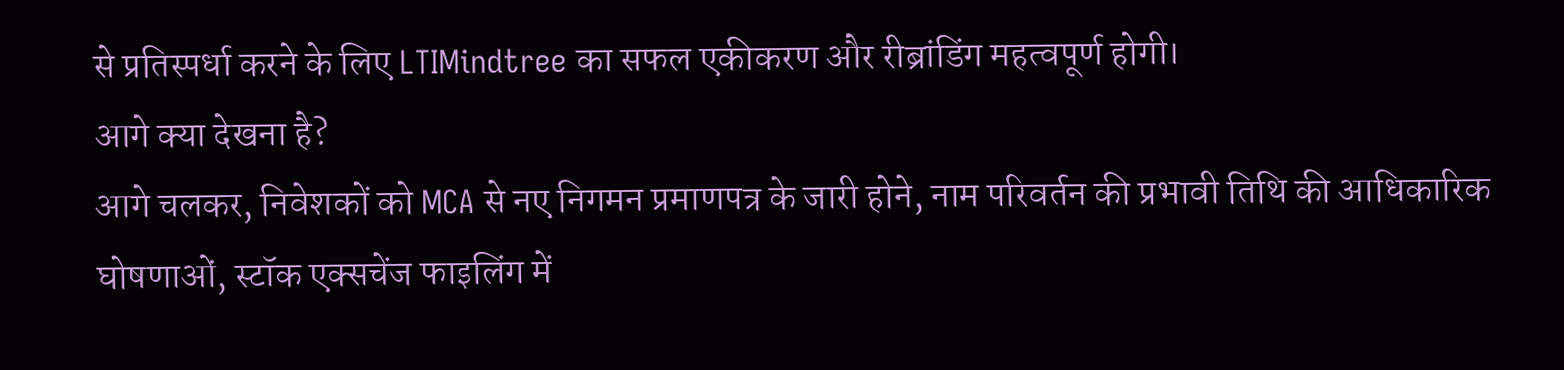से प्रतिस्पर्धा करने के लिए LTIMindtree का सफल एकीकरण और रीब्रांडिंग महत्वपूर्ण होगी।
आगे क्या देखना है?
आगे चलकर, निवेशकों को MCA से नए निगमन प्रमाणपत्र के जारी होने, नाम परिवर्तन की प्रभावी तिथि की आधिकारिक घोषणाओं, स्टॉक एक्सचेंज फाइलिंग में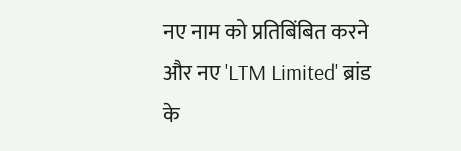नए नाम को प्रतिबिंबित करने और नए 'LTM Limited' ब्रांड के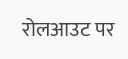रोलआउट पर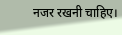नजर रखनी चाहिए।